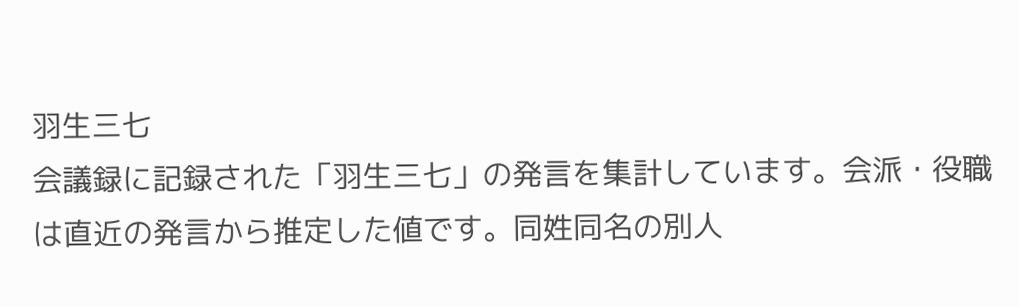羽生三七
会議録に記録された「羽生三七」の発言を集計しています。会派・役職は直近の発言から推定した値です。同姓同名の別人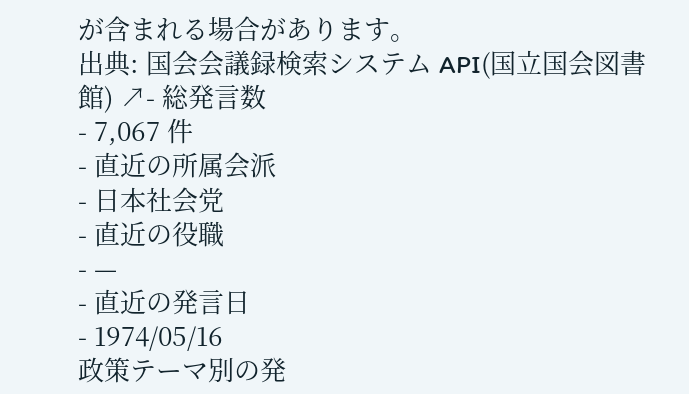が含まれる場合があります。
出典: 国会会議録検索システム API(国立国会図書館) ↗- 総発言数
- 7,067 件
- 直近の所属会派
- 日本社会党
- 直近の役職
- —
- 直近の発言日
- 1974/05/16
政策テーマ別の発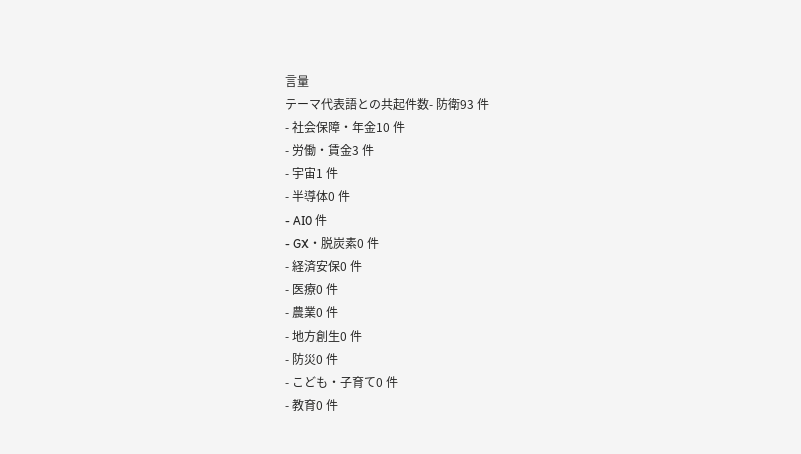言量
テーマ代表語との共起件数- 防衛93 件
- 社会保障・年金10 件
- 労働・賃金3 件
- 宇宙1 件
- 半導体0 件
- AI0 件
- GX・脱炭素0 件
- 経済安保0 件
- 医療0 件
- 農業0 件
- 地方創生0 件
- 防災0 件
- こども・子育て0 件
- 教育0 件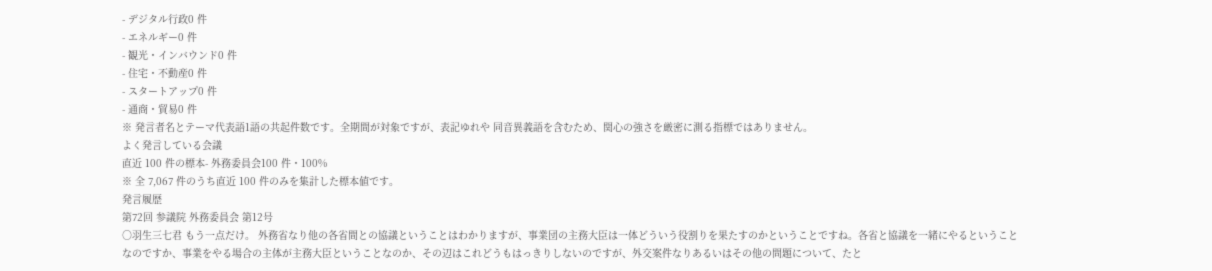- デジタル行政0 件
- エネルギー0 件
- 観光・インバウンド0 件
- 住宅・不動産0 件
- スタートアップ0 件
- 通商・貿易0 件
※ 発言者名とテーマ代表語1語の共起件数です。全期間が対象ですが、表記ゆれや 同音異義語を含むため、関心の強さを厳密に測る指標ではありません。
よく発言している会議
直近 100 件の標本- 外務委員会100 件・100%
※ 全 7,067 件のうち直近 100 件のみを集計した標本値です。
発言履歴
第72回 参議院 外務委員会 第12号
○羽生三七君 もう一点だけ。 外務省なり他の各省間との協議ということはわかりますが、事業団の主務大臣は一体どういう役割りを果たすのかということですね。各省と協議を一緒にやるということなのですか、事業をやる場合の主体が主務大臣ということなのか、その辺はこれどうもはっきりしないのですが、外交案件なりあるいはその他の問題について、たと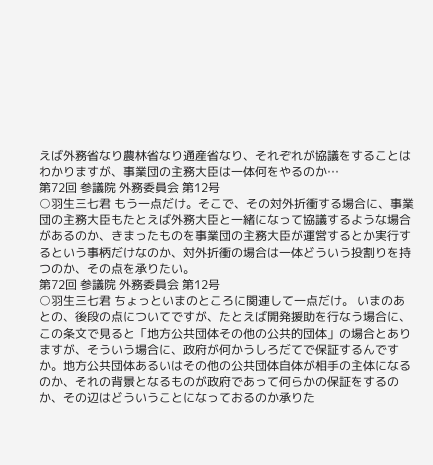えば外務省なり農林省なり通産省なり、それぞれが協議をすることはわかりますが、事業団の主務大臣は一体何をやるのか…
第72回 参議院 外務委員会 第12号
○羽生三七君 もう一点だけ。そこで、その対外折衝する場合に、事業団の主務大臣もたとえば外務大臣と一緒になって協議するような場合があるのか、きまったものを事業団の主務大臣が運営するとか実行するという事柄だけなのか、対外折衝の場合は一体どういう投割りを持つのか、その点を承りたい。
第72回 参議院 外務委員会 第12号
○羽生三七君 ちょっといまのところに関連して一点だけ。 いまのあとの、後段の点についてですが、たとえば開発援助を行なう場合に、この条文で見ると「地方公共団体その他の公共的団体」の場合とありますが、そういう場合に、政府が何かうしろだてで保証するんですか。地方公共団体あるいはその他の公共団体自体が相手の主体になるのか、それの背景となるものが政府であって何らかの保証をするのか、その辺はどういうことになっておるのか承りた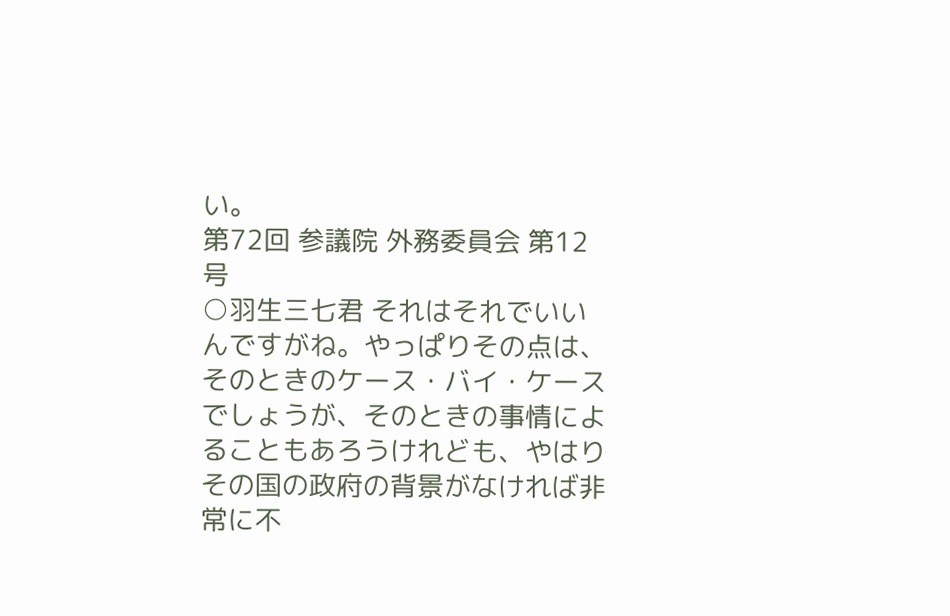い。
第72回 参議院 外務委員会 第12号
○羽生三七君 それはそれでいいんですがね。やっぱりその点は、そのときのケース・バイ・ケースでしょうが、そのときの事情によることもあろうけれども、やはりその国の政府の背景がなければ非常に不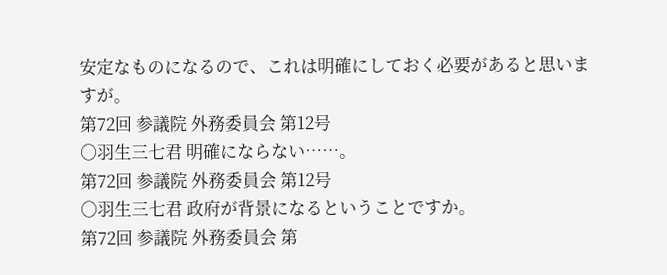安定なものになるので、これは明確にしておく必要があると思いますが。
第72回 参議院 外務委員会 第12号
○羽生三七君 明確にならない……。
第72回 参議院 外務委員会 第12号
○羽生三七君 政府が背景になるということですか。
第72回 参議院 外務委員会 第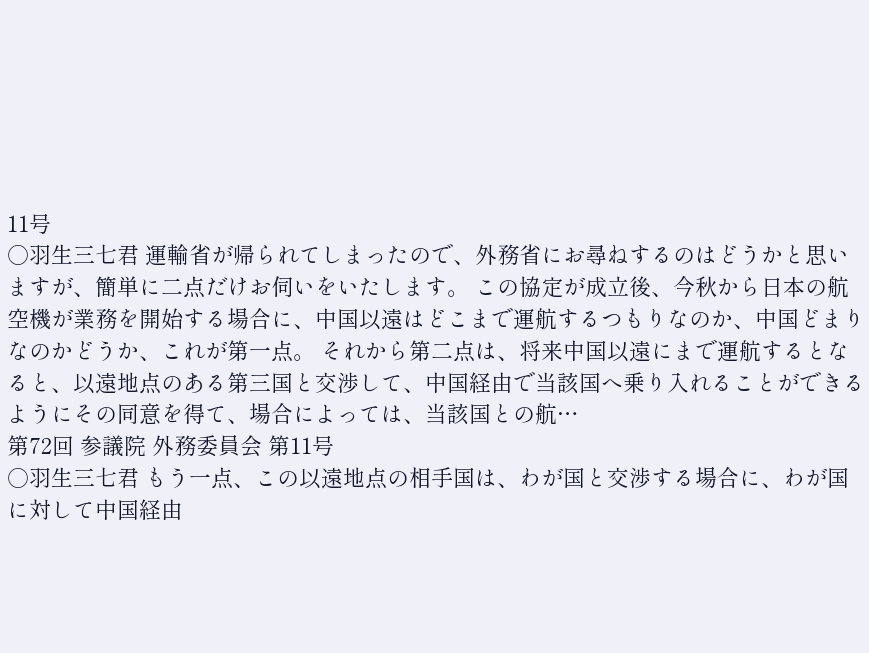11号
○羽生三七君 運輸省が帰られてしまったので、外務省にお尋ねするのはどうかと思いますが、簡単に二点だけお伺いをいたします。 この協定が成立後、今秋から日本の航空機が業務を開始する場合に、中国以遠はどこまで運航するつもりなのか、中国どまりなのかどうか、これが第一点。 それから第二点は、将来中国以遠にまで運航するとなると、以遠地点のある第三国と交渉して、中国経由で当該国へ乗り入れることができるようにその同意を得て、場合によっては、当該国との航…
第72回 参議院 外務委員会 第11号
○羽生三七君 もう一点、この以遠地点の相手国は、わが国と交渉する場合に、わが国に対して中国経由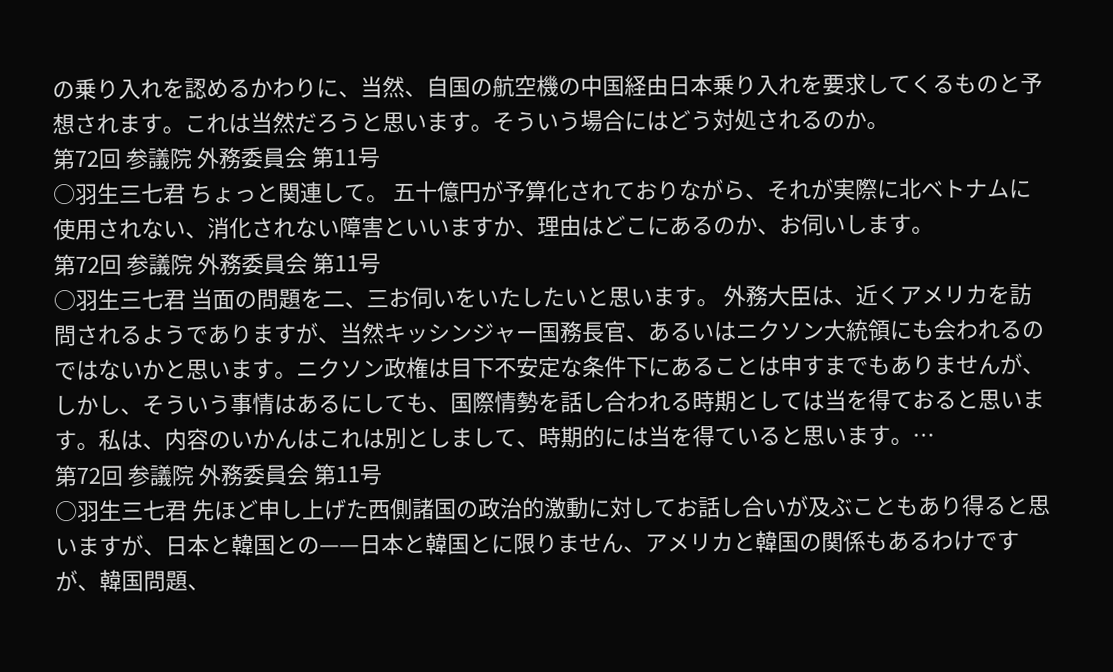の乗り入れを認めるかわりに、当然、自国の航空機の中国経由日本乗り入れを要求してくるものと予想されます。これは当然だろうと思います。そういう場合にはどう対処されるのか。
第72回 参議院 外務委員会 第11号
○羽生三七君 ちょっと関連して。 五十億円が予算化されておりながら、それが実際に北ベトナムに使用されない、消化されない障害といいますか、理由はどこにあるのか、お伺いします。
第72回 参議院 外務委員会 第11号
○羽生三七君 当面の問題を二、三お伺いをいたしたいと思います。 外務大臣は、近くアメリカを訪問されるようでありますが、当然キッシンジャー国務長官、あるいはニクソン大統領にも会われるのではないかと思います。ニクソン政権は目下不安定な条件下にあることは申すまでもありませんが、しかし、そういう事情はあるにしても、国際情勢を話し合われる時期としては当を得ておると思います。私は、内容のいかんはこれは別としまして、時期的には当を得ていると思います。…
第72回 参議院 外務委員会 第11号
○羽生三七君 先ほど申し上げた西側諸国の政治的激動に対してお話し合いが及ぶこともあり得ると思いますが、日本と韓国との——日本と韓国とに限りません、アメリカと韓国の関係もあるわけですが、韓国問題、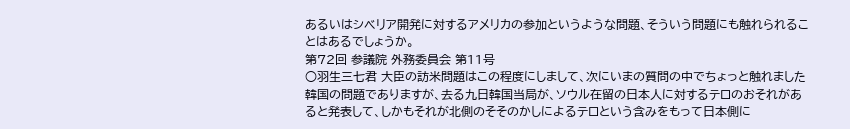あるいはシベリア開発に対するアメリカの参加というような問題、そういう問題にも触れられることはあるでしょうか。
第72回 参議院 外務委員会 第11号
○羽生三七君 大臣の訪米問題はこの程度にしまして、次にいまの質問の中でちょっと触れました韓国の問題でありますが、去る九日韓国当局が、ソウル在留の日本人に対するテロのおそれがあると発表して、しかもそれが北側のそそのかしによるテロという含みをもって日本側に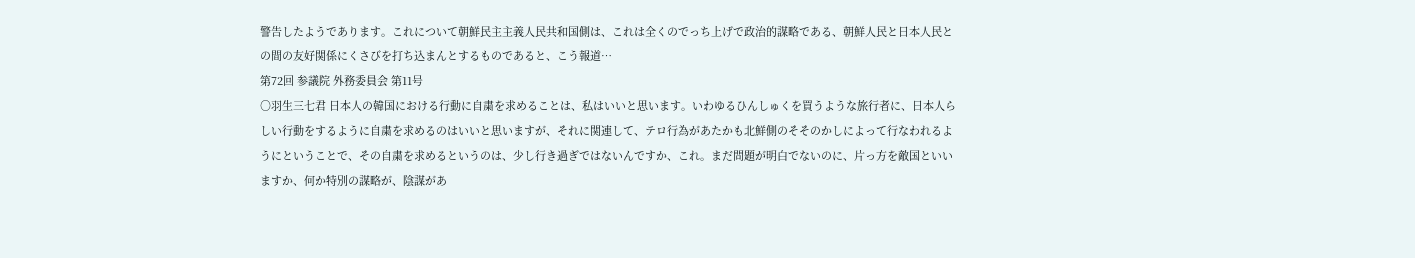警告したようであります。これについて朝鮮民主主義人民共和国側は、これは全くのでっち上げで政治的謀略である、朝鮮人民と日本人民との間の友好関係にくさびを打ち込まんとするものであると、こう報道…
第72回 参議院 外務委員会 第11号
○羽生三七君 日本人の韓国における行動に自粛を求めることは、私はいいと思います。いわゆるひんしゅくを買うような旅行者に、日本人らしい行動をするように自粛を求めるのはいいと思いますが、それに関連して、テロ行為があたかも北鮮側のそそのかしによって行なわれるようにということで、その自粛を求めるというのは、少し行き過ぎではないんですか、これ。まだ問題が明白でないのに、片っ方を敵国といいますか、何か特別の謀略が、陰謀があ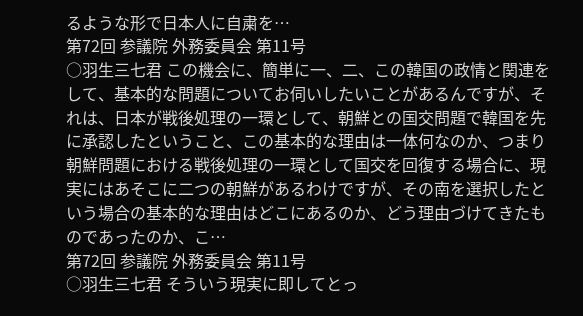るような形で日本人に自粛を…
第72回 参議院 外務委員会 第11号
○羽生三七君 この機会に、簡単に一、二、この韓国の政情と関連をして、基本的な問題についてお伺いしたいことがあるんですが、それは、日本が戦後処理の一環として、朝鮮との国交問題で韓国を先に承認したということ、この基本的な理由は一体何なのか、つまり朝鮮問題における戦後処理の一環として国交を回復する場合に、現実にはあそこに二つの朝鮮があるわけですが、その南を選択したという場合の基本的な理由はどこにあるのか、どう理由づけてきたものであったのか、こ…
第72回 参議院 外務委員会 第11号
○羽生三七君 そういう現実に即してとっ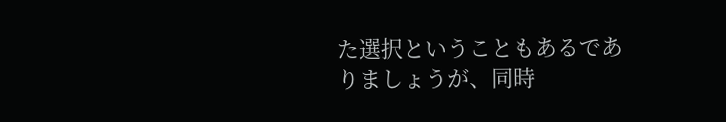た選択ということもあるでありましょうが、同時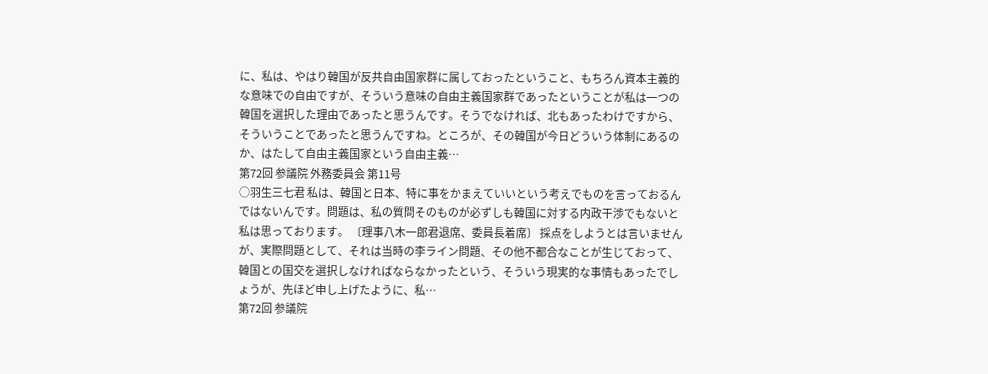に、私は、やはり韓国が反共自由国家群に属しておったということ、もちろん資本主義的な意味での自由ですが、そういう意味の自由主義国家群であったということが私は一つの韓国を選択した理由であったと思うんです。そうでなければ、北もあったわけですから、そういうことであったと思うんですね。ところが、その韓国が今日どういう体制にあるのか、はたして自由主義国家という自由主義…
第72回 参議院 外務委員会 第11号
○羽生三七君 私は、韓国と日本、特に事をかまえていいという考えでものを言っておるんではないんです。問題は、私の質問そのものが必ずしも韓国に対する内政干渉でもないと私は思っております。 〔理事八木一郎君退席、委員長着席〕 採点をしようとは言いませんが、実際問題として、それは当時の李ライン問題、その他不都合なことが生じておって、韓国との国交を選択しなければならなかったという、そういう現実的な事情もあったでしょうが、先ほど申し上げたように、私…
第72回 参議院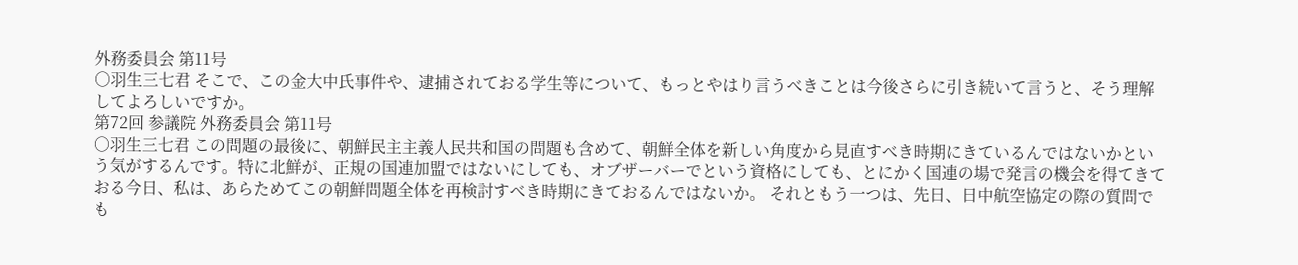外務委員会 第11号
○羽生三七君 そこで、この金大中氏事件や、逮捕されておる学生等について、もっとやはり言うべきことは今後さらに引き続いて言うと、そう理解してよろしいですか。
第72回 参議院 外務委員会 第11号
○羽生三七君 この問題の最後に、朝鮮民主主義人民共和国の問題も含めて、朝鮮全体を新しい角度から見直すべき時期にきているんではないかという気がするんです。特に北鮮が、正規の国連加盟ではないにしても、オブザーバーでという資格にしても、とにかく国連の場で発言の機会を得てきておる今日、私は、あらためてこの朝鮮問題全体を再検討すべき時期にきておるんではないか。 それともう一つは、先日、日中航空協定の際の質問でも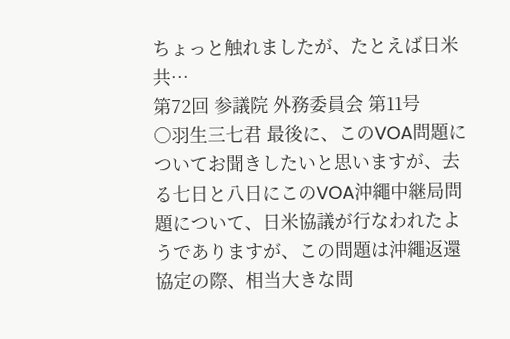ちょっと触れましたが、たとえば日米共…
第72回 参議院 外務委員会 第11号
○羽生三七君 最後に、このVOA問題についてお聞きしたいと思いますが、去る七日と八日にこのVOA沖繩中継局問題について、日米協議が行なわれたようでありますが、この問題は沖繩返還協定の際、相当大きな問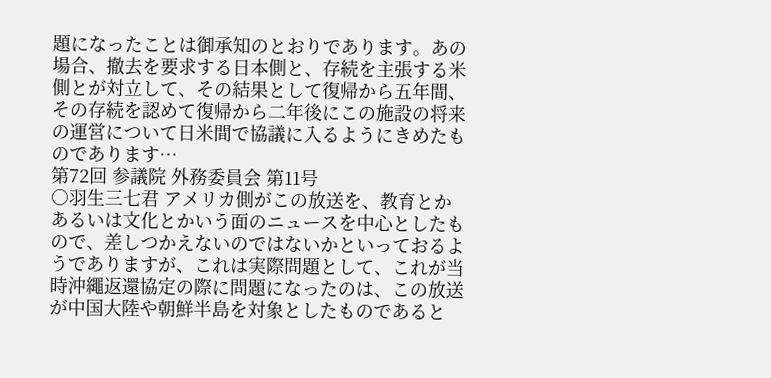題になったことは御承知のとおりであります。あの場合、撤去を要求する日本側と、存続を主張する米側とが対立して、その結果として復帰から五年間、その存続を認めて復帰から二年後にこの施設の将来の運営について日米間で協議に入るようにきめたものであります…
第72回 参議院 外務委員会 第11号
○羽生三七君 アメリカ側がこの放送を、教育とかあるいは文化とかいう面のニュースを中心としたもので、差しつかえないのではないかといっておるようでありますが、これは実際問題として、これが当時沖繩返還協定の際に問題になったのは、この放送が中国大陸や朝鮮半島を対象としたものであると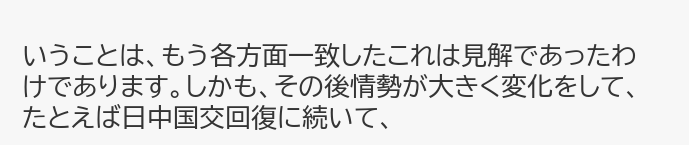いうことは、もう各方面一致したこれは見解であったわけであります。しかも、その後情勢が大きく変化をして、たとえば日中国交回復に続いて、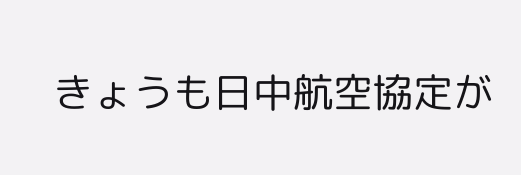きょうも日中航空協定が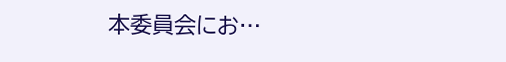本委員会にお…